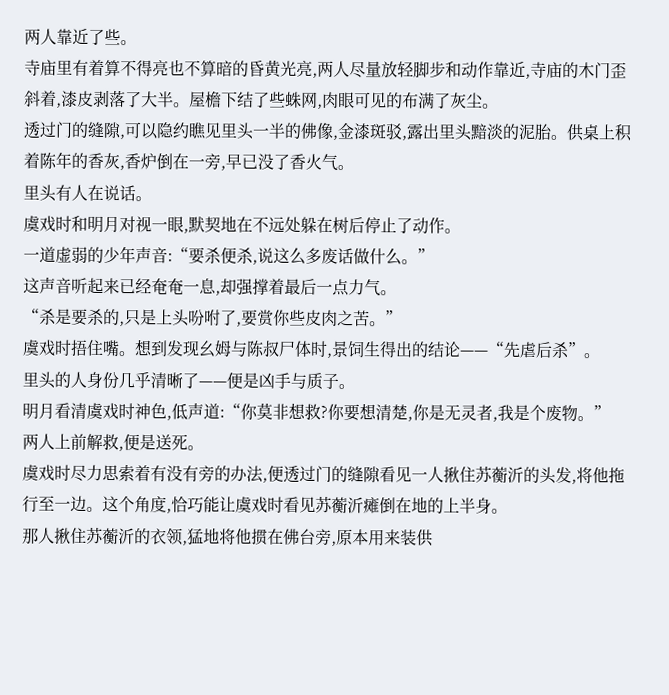两人靠近了些。
寺庙里有着算不得亮也不算暗的昏黄光亮,两人尽量放轻脚步和动作靠近,寺庙的木门歪斜着,漆皮剥落了大半。屋檐下结了些蛛网,肉眼可见的布满了灰尘。
透过门的缝隙,可以隐约瞧见里头一半的佛像,金漆斑驳,露出里头黯淡的泥胎。供桌上积着陈年的香灰,香炉倒在一旁,早已没了香火气。
里头有人在说话。
虞戏时和明月对视一眼,默契地在不远处躲在树后停止了动作。
一道虚弱的少年声音:“要杀便杀,说这么多废话做什么。”
这声音听起来已经奄奄一息,却强撑着最后一点力气。
“杀是要杀的,只是上头吩咐了,要赏你些皮肉之苦。”
虞戏时捂住嘴。想到发现幺姆与陈叔尸体时,景饲生得出的结论——“先虐后杀”。
里头的人身份几乎清晰了——便是凶手与质子。
明月看清虞戏时神色,低声道:“你莫非想救?你要想清楚,你是无灵者,我是个废物。”
两人上前解救,便是送死。
虞戏时尽力思索着有没有旁的办法,便透过门的缝隙看见一人揪住苏蘅沂的头发,将他拖行至一边。这个角度,恰巧能让虞戏时看见苏蘅沂瘫倒在地的上半身。
那人揪住苏蘅沂的衣领,猛地将他掼在佛台旁,原本用来装供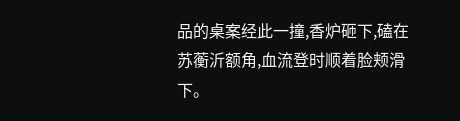品的桌案经此一撞,香炉砸下,磕在苏蘅沂额角,血流登时顺着脸颊滑下。